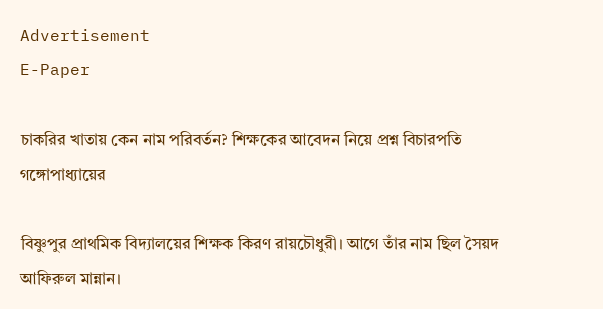Advertisement
E-Paper

চাকরির খাতায় কেন নাম পরিবর্তন? শিক্ষকের আবেদন নিয়ে প্রশ্ন বিচারপতি গঙ্গোপাধ্যায়ের

বিষ্ণুপুর প্রাথমিক বিদ্যালয়ের শিক্ষক কিরণ রায়চৌধুরী। আগে তাঁর নাম ছিল সৈয়দ আফিরুল মান্নান।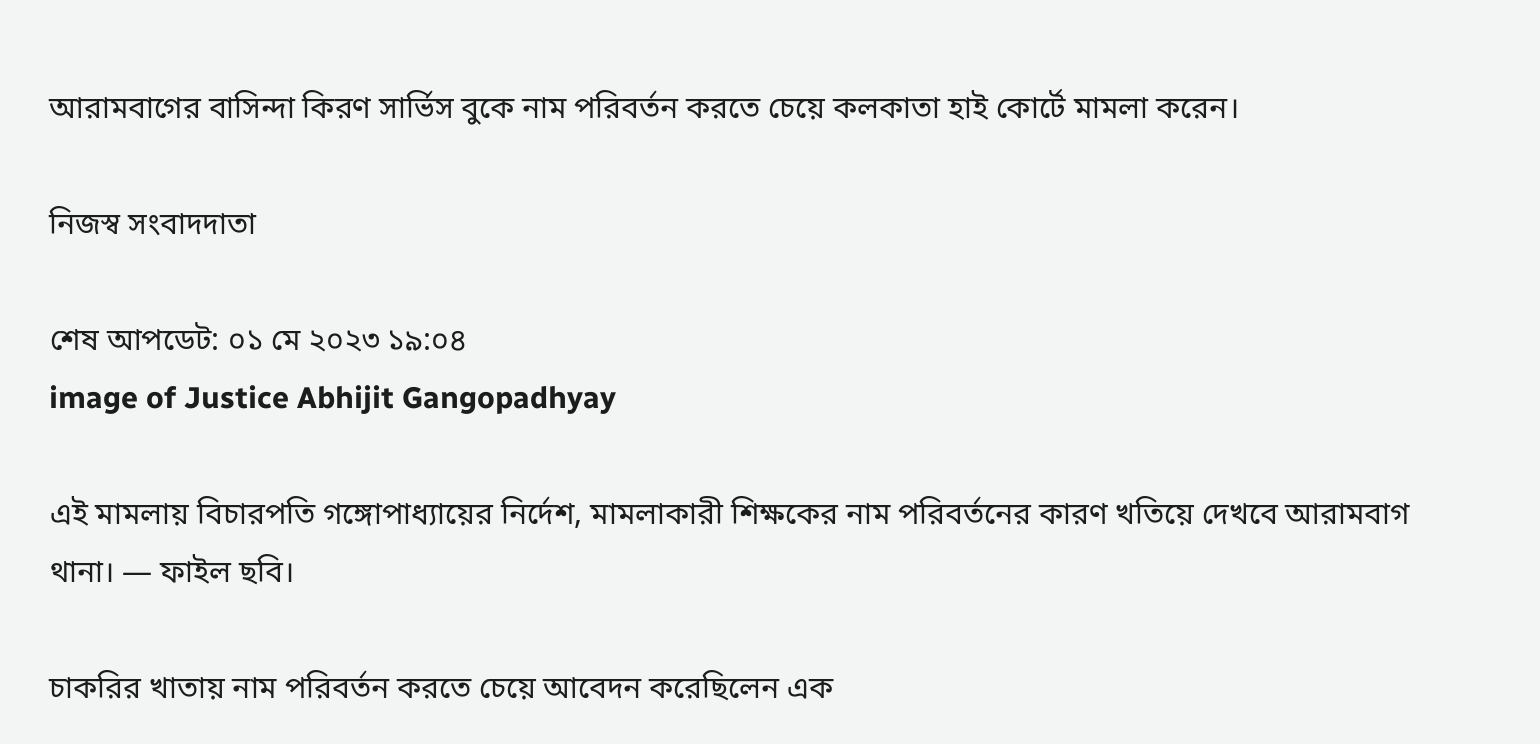আরামবাগের বাসিন্দা কিরণ সার্ভিস বুকে নাম পরিবর্তন করতে চেয়ে কলকাতা হাই কোর্টে মামলা করেন।

নিজস্ব সংবাদদাতা

শেষ আপডেট: ০১ মে ২০২৩ ১৯:০৪
image of Justice Abhijit Gangopadhyay

এই মামলায় বিচারপতি গঙ্গোপাধ্যায়ের নির্দেশ, মামলাকারী শিক্ষকের নাম পরিবর্তনের কারণ খতিয়ে দেখবে আরামবাগ থানা। — ফাইল ছবি।

চাকরির খাতায় নাম পরিবর্তন করতে চেয়ে আবেদন করেছিলেন এক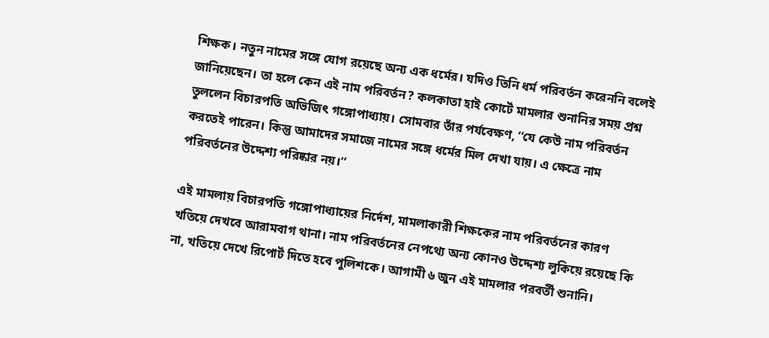শিক্ষক। নতুন নামের সঙ্গে যোগ রয়েছে অন্য এক ধর্মের। যদিও তিনি ধর্ম পরিবর্তন করেননি বলেই জানিয়েছেন। তা হলে কেন এই নাম পরিবর্তন? কলকাতা হাই কোর্টে মামলার শুনানির সময় প্রশ্ন তুললেন বিচারপতি অভিজিৎ গঙ্গোপাধ্যায়। সোমবার তাঁর পর্যবেক্ষণ, ‘‘যে কেউ নাম পরিবর্তন করতেই পারেন। কিন্তু আমাদের সমাজে নামের সঙ্গে ধর্মের মিল দেখা যায়। এ ক্ষেত্রে নাম পরিবর্তনের উদ্দেশ্য পরিষ্কার নয়।’’

এই মামলায় বিচারপতি গঙ্গোপাধ্যায়ের নির্দেশ, মামলাকারী শিক্ষকের নাম পরিবর্তনের কারণ খতিয়ে দেখবে আরামবাগ থানা। নাম পরিবর্তনের নেপথ্যে অন্য কোনও উদ্দেশ্য লুকিয়ে রয়েছে কি না, খতিয়ে দেখে রিপোর্ট দিতে হবে পুলিশকে। আগামী ৬ জুন এই মামলার পরবর্তী শুনানি।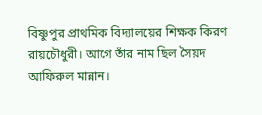বিষ্ণুপুর প্রাথমিক বিদ্যালয়ের শিক্ষক কিরণ রায়চৌধুরী। আগে তাঁর নাম ছিল সৈয়দ আফিরুল মান্নান।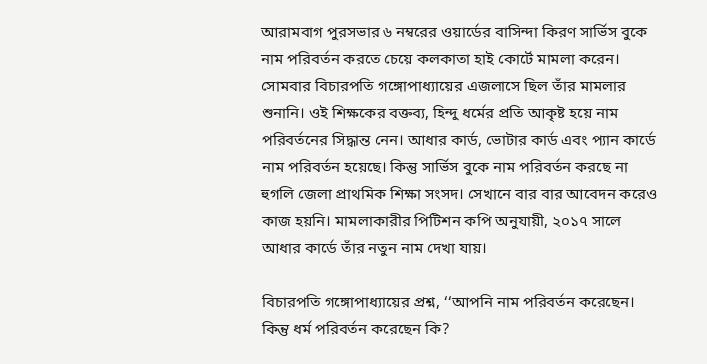আরামবাগ পুরসভার ৬ নম্বরের ওয়ার্ডের বাসিন্দা কিরণ সার্ভিস বুকে নাম পরিবর্তন করতে চেয়ে কলকাতা হাই কোর্টে মামলা করেন। সোমবার বিচারপতি গঙ্গোপাধ্যায়ের এজলাসে ছিল তাঁর মামলার শুনানি। ওই শিক্ষকের বক্তব্য, হিন্দু ধর্মের প্রতি আকৃষ্ট হয়ে নাম পরিবর্তনের সিদ্ধান্ত নেন। আধার কার্ড, ভোটার কার্ড এবং প্যান কার্ডে নাম পরিবর্তন হয়েছে। কিন্তু সার্ভিস বুকে নাম পরিবর্তন করছে না হুগলি জেলা প্রাথমিক শিক্ষা সংসদ। সেখানে বার বার আবেদন করেও কাজ হয়নি। মামলাকারীর পিটিশন কপি অনুযায়ী, ২০১৭ সালে আধার কার্ডে তাঁর নতুন নাম দেখা যায়।

বিচারপতি গঙ্গোপাধ্যায়ের প্রশ্ন, ‘‘আপনি নাম পরিবর্তন করেছেন। কিন্তু ধর্ম পরিবর্তন করেছেন কি?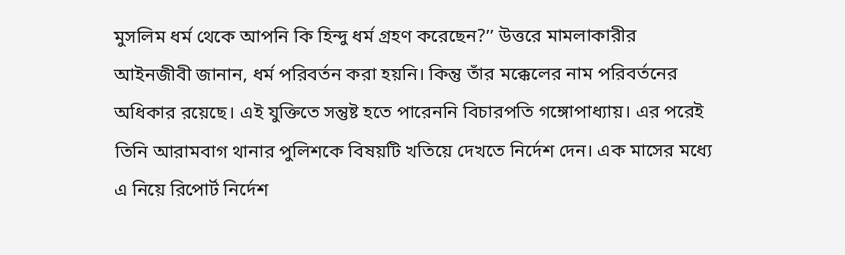মুসলিম ধর্ম থেকে আপনি কি হিন্দু ধর্ম গ্রহণ করেছেন?’’ উত্তরে মামলাকারীর আইনজীবী জানান, ধর্ম পরিবর্তন করা হয়নি। কিন্তু তাঁর মক্কেলের নাম পরিবর্তনের অধিকার রয়েছে। এই যুক্তিতে সন্তুষ্ট হতে পারেননি বিচারপতি গঙ্গোপাধ্যায়। এর পরেই তিনি আরামবাগ থানার পুলিশকে বিষয়টি খতিয়ে দেখতে নির্দেশ দেন। এক মাসের মধ্যে এ নিয়ে রিপোর্ট নির্দেশ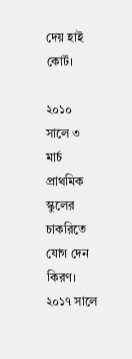দেয় হাই কোর্ট।

২০১০ সালে ৩ মার্চ প্রাথমিক স্কুলের চাকরিতে যোগ দেন কিরণ। ২০১৭ সালে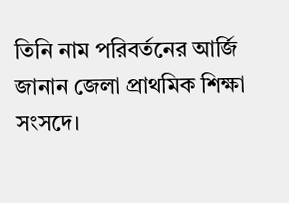তিনি নাম পরিবর্তনের আর্জি জানান জেলা প্রাথমিক শিক্ষা সংসদে।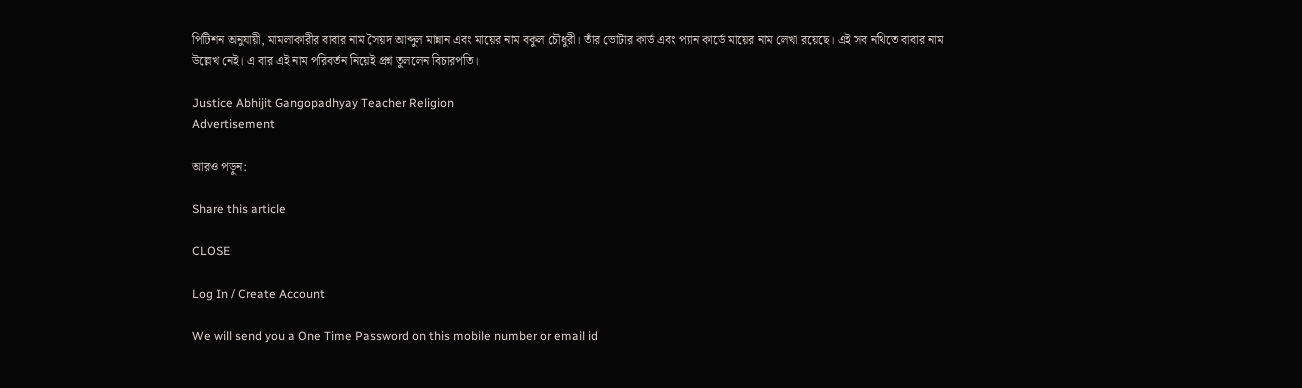পিটিশন অনুযায়ী, মামলাকারীর বাবার নাম সৈয়দ আব্দুল মান্নান এবং মায়ের নাম বকুল চৌধুরী। তাঁর ভোটার কার্ড এবং প্যান কার্ডে মায়ের নাম লেখা রয়েছে। এই সব নথিতে বাবার নাম উল্লেখ নেই। এ বার এই নাম পরিবর্তন নিয়েই প্রশ্ন তুললেন বিচারপতি।

Justice Abhijit Gangopadhyay Teacher Religion
Advertisement

আরও পড়ুন:

Share this article

CLOSE

Log In / Create Account

We will send you a One Time Password on this mobile number or email id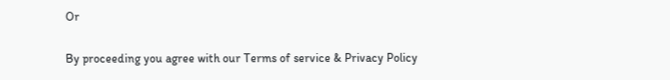Or

By proceeding you agree with our Terms of service & Privacy Policy